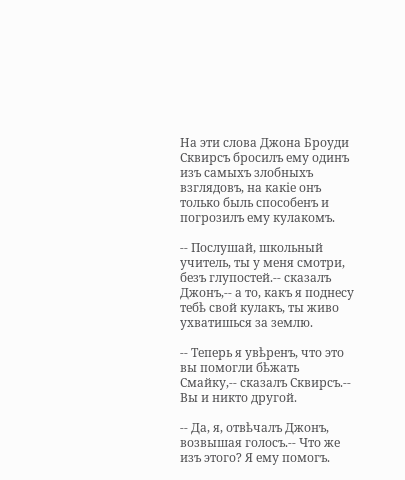На эти слова Джона Броуди Сквирсъ бросилъ ему одинъ изъ самыхъ злобныхъ взглядовъ, на какіе онъ только быль способенъ и погрозилъ ему кулакомъ.

-- Послушай, школьный учитель, ты у меня смотри, безъ глупостей.-- сказалъ Джонъ,-- а то, какъ я поднесу тебѣ свой кулакъ, ты живо ухватишься за землю.

-- Теперь я увѣренъ, что это вы помогли бѣжать Смайку,-- сказалъ Сквирсъ.-- Вы и никто другой.

-- Да, я, отвѣчалъ Джонъ, возвышая голосъ.-- Что же изъ этого? Я ему помогъ.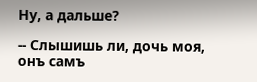Ну, а дальше?

-- Слышишь ли, дочь моя, онъ самъ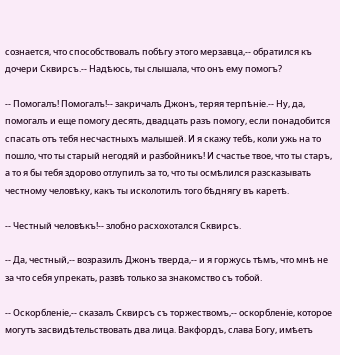сознается, что способствовалъ побѣгу этого мерзавца,-- обратился къ дочери Сквирсъ.-- Надѣюсь, ты слышала, что онъ ему помогъ?

-- Помогалъ! Помогалъ!-- закричалъ Джонъ, теряя терпѣніе.-- Ну, да, помогалъ и еще помогу десять, двадцать разъ помогу, если понадобится спасать отъ тебя несчастныхъ малышей. И я скажу тебѣ, коли ужь на то пошло, что ты старый негодяй и разбойникъ! И счастье твое, что ты старъ, а то я бы тебя здорово отлупилъ за то, что ты осмѣлился разсказывать честному человѣку, какъ ты исколотилъ того бѣднягу въ каретѣ.

-- Честный человѣкъ!-- злобно расхохотался Сквирсъ.

-- Да, честный,-- возразилъ Джонъ тверда,-- и я горжусь тѣмъ, что мнѣ не за что себя упрекать, развѣ только за знакомство съ тобой.

-- Оскорбленіе,-- сказалъ Сквирсъ съ торжествомъ,-- оскорбленіе, которое могутъ засвидѣтельствовать два лица. Вакфордъ, слава Богу, имѣетъ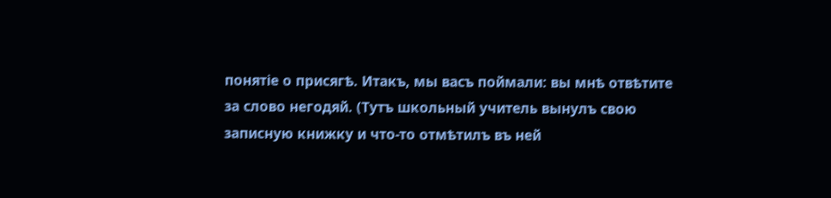понятіе о присягѣ. Итакъ, мы васъ поймали: вы мнѣ отвѣтите за слово негодяй. (Тутъ школьный учитель вынулъ свою записную книжку и что-то отмѣтилъ въ ней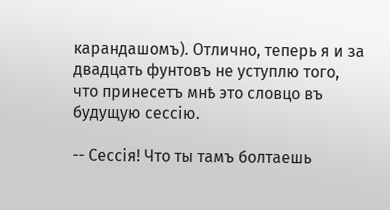карандашомъ). Отлично, теперь я и за двадцать фунтовъ не уступлю того, что принесетъ мнѣ это словцо въ будущую сессію.

-- Сессія! Что ты тамъ болтаешь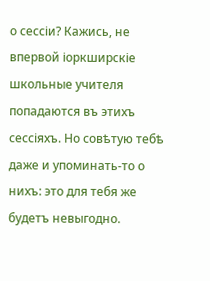о сессіи? Кажись, не впервой іоркширскіе школьные учителя попадаются въ этихъ сессіяхъ. Но совѣтую тебѣ даже и упоминать-то о нихъ: это для тебя же будетъ невыгодно.